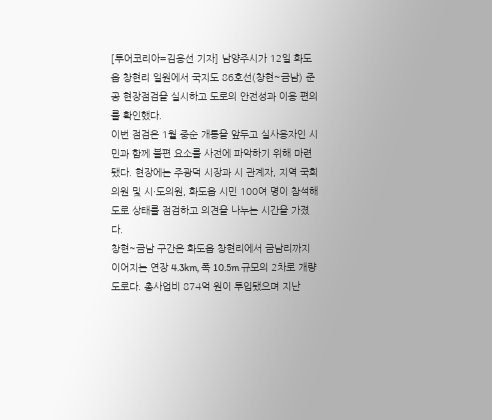[투어코리아=김용선 기자] 남양주시가 12일 화도읍 창현리 일원에서 국지도 86호선(창현~금남) 준공 현장점검을 실시하고 도로의 안전성과 이용 편의를 확인했다.
이번 점검은 1월 중순 개통을 앞두고 실사용자인 시민과 함께 불편 요소를 사전에 파악하기 위해 마련됐다. 현장에는 주광덕 시장과 시 관계자, 지역 국회의원 및 시·도의원, 화도읍 시민 100여 명이 참석해 도로 상태를 점검하고 의견을 나누는 시간을 가졌다.
창현~금남 구간은 화도읍 창현리에서 금남리까지 이어지는 연장 4.3km, 폭 10.5m 규모의 2차로 개량 도로다. 총사업비 874억 원이 투입됐으며 지난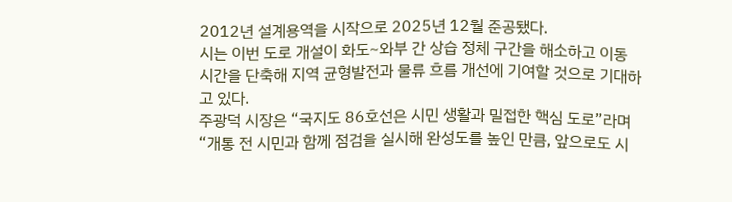2012년 설계용역을 시작으로 2025년 12월 준공됐다.
시는 이번 도로 개설이 화도~와부 간 상습 정체 구간을 해소하고 이동 시간을 단축해 지역 균형발전과 물류 흐름 개선에 기여할 것으로 기대하고 있다.
주광덕 시장은 “국지도 86호선은 시민 생활과 밀접한 핵심 도로”라며 “개통 전 시민과 함께 점검을 실시해 완성도를 높인 만큼, 앞으로도 시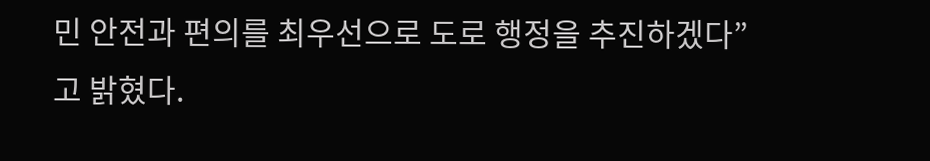민 안전과 편의를 최우선으로 도로 행정을 추진하겠다”고 밝혔다.